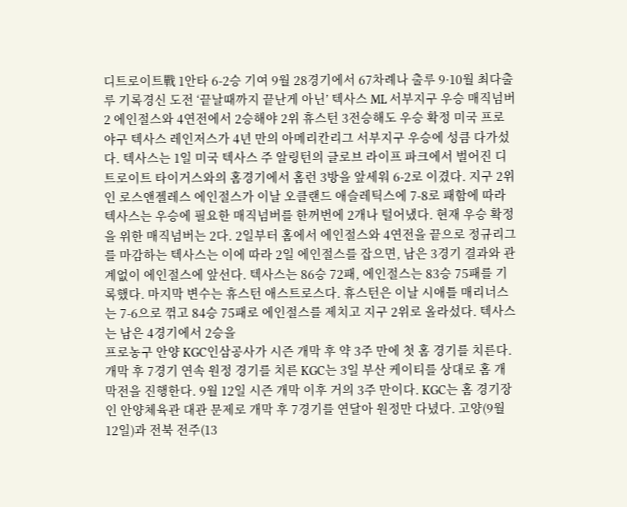디트로이트戰 1안타 6-2승 기여 9월 28경기에서 67차례나 출루 9·10월 최다출루 기록경신 도전 ‘끝날때까지 끝난게 아닌’ 텍사스 ML 서부지구 우승 매직넘버 2 에인절스와 4연전에서 2승해야 2위 휴스턴 3전승해도 우승 확정 미국 프로야구 텍사스 레인저스가 4년 만의 아메리칸리그 서부지구 우승에 성큼 다가섰다. 텍사스는 1일 미국 텍사스 주 알링턴의 글로브 라이프 파크에서 벌어진 디트로이트 타이거스와의 홈경기에서 홈런 3방을 앞세워 6-2로 이겼다. 지구 2위인 로스앤젤레스 에인절스가 이날 오클랜드 애슬레틱스에 7-8로 패함에 따라 텍사스는 우승에 필요한 매직넘버를 한꺼번에 2개나 털어냈다. 현재 우승 확정을 위한 매직넘버는 2다. 2일부터 홈에서 에인절스와 4연전을 끝으로 정규리그를 마감하는 텍사스는 이에 따라 2일 에인절스를 잡으면, 남은 3경기 결과와 관계없이 에인절스에 앞선다. 텍사스는 86승 72패, 에인절스는 83승 75패를 기록했다. 마지막 변수는 휴스턴 애스트로스다. 휴스턴은 이날 시애틀 매리너스는 7-6으로 꺾고 84승 75패로 에인절스를 제치고 지구 2위로 올라섰다. 텍사스는 남은 4경기에서 2승을
프로농구 안양 KGC인삼공사가 시즌 개막 후 약 3주 만에 첫 홈 경기를 치른다. 개막 후 7경기 연속 원정 경기를 치른 KGC는 3일 부산 케이티를 상대로 홈 개막전을 진행한다. 9월 12일 시즌 개막 이후 거의 3주 만이다. KGC는 홈 경기장인 안양체육관 대관 문제로 개막 후 7경기를 연달아 원정만 다녔다. 고양(9월 12일)과 전북 전주(13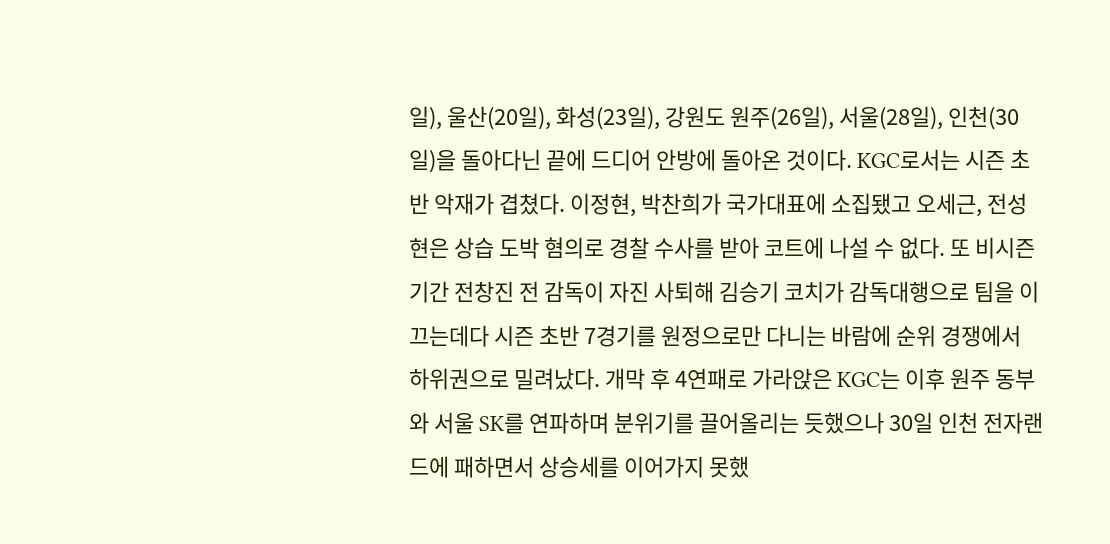일), 울산(20일), 화성(23일), 강원도 원주(26일), 서울(28일), 인천(30일)을 돌아다닌 끝에 드디어 안방에 돌아온 것이다. KGC로서는 시즌 초반 악재가 겹쳤다. 이정현, 박찬희가 국가대표에 소집됐고 오세근, 전성현은 상습 도박 혐의로 경찰 수사를 받아 코트에 나설 수 없다. 또 비시즌 기간 전창진 전 감독이 자진 사퇴해 김승기 코치가 감독대행으로 팀을 이끄는데다 시즌 초반 7경기를 원정으로만 다니는 바람에 순위 경쟁에서 하위권으로 밀려났다. 개막 후 4연패로 가라앉은 KGC는 이후 원주 동부와 서울 SK를 연파하며 분위기를 끌어올리는 듯했으나 30일 인천 전자랜드에 패하면서 상승세를 이어가지 못했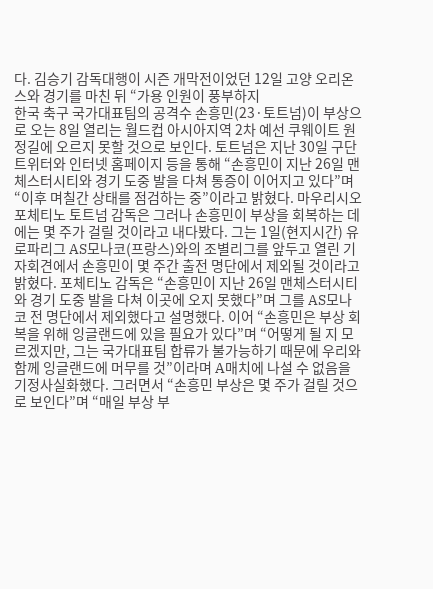다. 김승기 감독대행이 시즌 개막전이었던 12일 고양 오리온스와 경기를 마친 뒤 “가용 인원이 풍부하지
한국 축구 국가대표팀의 공격수 손흥민(23·토트넘)이 부상으로 오는 8일 열리는 월드컵 아시아지역 2차 예선 쿠웨이트 원정길에 오르지 못할 것으로 보인다. 토트넘은 지난 30일 구단 트위터와 인터넷 홈페이지 등을 통해 “손흥민이 지난 26일 맨체스터시티와 경기 도중 발을 다쳐 통증이 이어지고 있다”며 “이후 며칠간 상태를 점검하는 중”이라고 밝혔다. 마우리시오 포체티노 토트넘 감독은 그러나 손흥민이 부상을 회복하는 데에는 몇 주가 걸릴 것이라고 내다봤다. 그는 1일(현지시간) 유로파리그 AS모나코(프랑스)와의 조별리그를 앞두고 열린 기자회견에서 손흥민이 몇 주간 출전 명단에서 제외될 것이라고 밝혔다. 포체티노 감독은 “손흥민이 지난 26일 맨체스터시티와 경기 도중 발을 다쳐 이곳에 오지 못했다”며 그를 AS모나코 전 명단에서 제외했다고 설명했다. 이어 “손흥민은 부상 회복을 위해 잉글랜드에 있을 필요가 있다”며 “어떻게 될 지 모르겠지만, 그는 국가대표팀 합류가 불가능하기 때문에 우리와 함께 잉글랜드에 머무를 것”이라며 A매치에 나설 수 없음을 기정사실화했다. 그러면서 “손흥민 부상은 몇 주가 걸릴 것으로 보인다”며 “매일 부상 부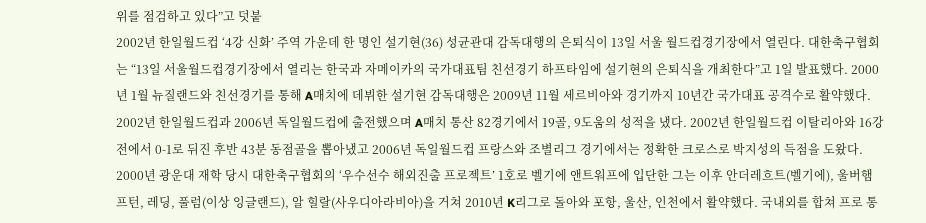위를 점검하고 있다”고 덧붙
2002년 한일월드컵 ‘4강 신화’ 주역 가운데 한 명인 설기현(36) 성균관대 감독대행의 은퇴식이 13일 서울 월드컵경기장에서 열린다. 대한축구협회는 “13일 서울월드컵경기장에서 열리는 한국과 자메이카의 국가대표팀 친선경기 하프타임에 설기현의 은퇴식을 개최한다”고 1일 발표했다. 2000년 1월 뉴질랜드와 친선경기를 통해 A매치에 데뷔한 설기현 감독대행은 2009년 11월 세르비아와 경기까지 10년간 국가대표 공격수로 활약했다. 2002년 한일월드컵과 2006년 독일월드컵에 출전했으며 A매치 통산 82경기에서 19골, 9도움의 성적을 냈다. 2002년 한일월드컵 이탈리아와 16강전에서 0-1로 뒤진 후반 43분 동점골을 뽑아냈고 2006년 독일월드컵 프랑스와 조별리그 경기에서는 정확한 크로스로 박지성의 득점을 도왔다. 2000년 광운대 재학 당시 대한축구협회의 ‘우수선수 해외진출 프로젝트’ 1호로 벨기에 앤트워프에 입단한 그는 이후 안더레흐트(벨기에), 울버햄프턴, 레딩, 풀럼(이상 잉글랜드), 알 힐랄(사우디아라비아)을 거쳐 2010년 K리그로 돌아와 포항, 울산, 인천에서 활약했다. 국내외를 합쳐 프로 통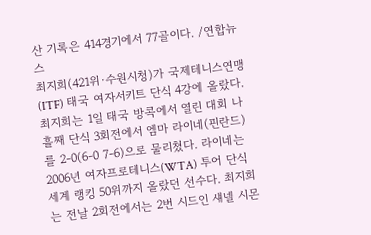산 기록은 414경기에서 77골이다. /연합뉴스
최지희(421위·수원시청)가 국제테니스연맹(ITF) 태국 여자서키트 단식 4강에 올랐다. 최지희는 1일 태국 방콕에서 열린 대회 나흘째 단식 3회전에서 엠마 라이네(핀란드)를 2-0(6-0 7-6)으로 물리쳤다. 라이네는 2006년 여자프로테니스(WTA) 투어 단식 세계 랭킹 50위까지 올랐던 선수다. 최지희는 전날 2회전에서는 2번 시드인 섀넬 시몬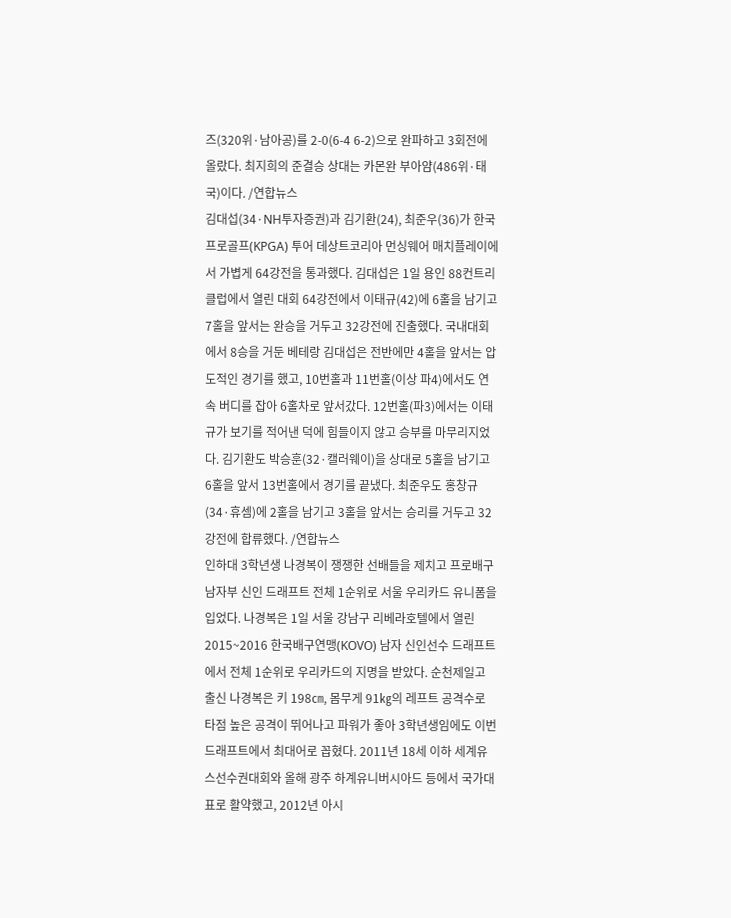즈(320위·남아공)를 2-0(6-4 6-2)으로 완파하고 3회전에 올랐다. 최지희의 준결승 상대는 카몬완 부아얌(486위·태국)이다. /연합뉴스
김대섭(34·NH투자증권)과 김기환(24), 최준우(36)가 한국프로골프(KPGA) 투어 데상트코리아 먼싱웨어 매치플레이에서 가볍게 64강전을 통과했다. 김대섭은 1일 용인 88컨트리클럽에서 열린 대회 64강전에서 이태규(42)에 6홀을 남기고 7홀을 앞서는 완승을 거두고 32강전에 진출했다. 국내대회에서 8승을 거둔 베테랑 김대섭은 전반에만 4홀을 앞서는 압도적인 경기를 했고, 10번홀과 11번홀(이상 파4)에서도 연속 버디를 잡아 6홀차로 앞서갔다. 12번홀(파3)에서는 이태규가 보기를 적어낸 덕에 힘들이지 않고 승부를 마무리지었다. 김기환도 박승훈(32·캘러웨이)을 상대로 5홀을 남기고 6홀을 앞서 13번홀에서 경기를 끝냈다. 최준우도 홍창규(34·휴셈)에 2홀을 남기고 3홀을 앞서는 승리를 거두고 32강전에 합류했다. /연합뉴스
인하대 3학년생 나경복이 쟁쟁한 선배들을 제치고 프로배구 남자부 신인 드래프트 전체 1순위로 서울 우리카드 유니폼을 입었다. 나경복은 1일 서울 강남구 리베라호텔에서 열린 2015~2016 한국배구연맹(KOVO) 남자 신인선수 드래프트에서 전체 1순위로 우리카드의 지명을 받았다. 순천제일고 출신 나경복은 키 198㎝, 몸무게 91㎏의 레프트 공격수로 타점 높은 공격이 뛰어나고 파워가 좋아 3학년생임에도 이번 드래프트에서 최대어로 꼽혔다. 2011년 18세 이하 세계유스선수권대회와 올해 광주 하계유니버시아드 등에서 국가대표로 활약했고, 2012년 아시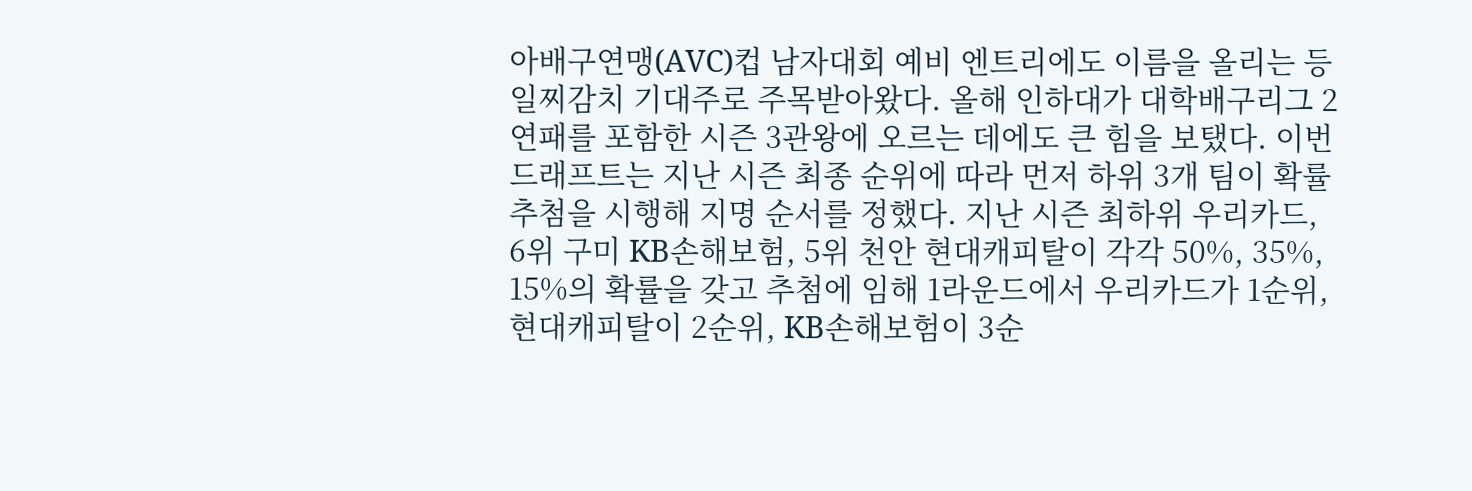아배구연맹(AVC)컵 남자대회 예비 엔트리에도 이름을 올리는 등 일찌감치 기대주로 주목받아왔다. 올해 인하대가 대학배구리그 2연패를 포함한 시즌 3관왕에 오르는 데에도 큰 힘을 보탰다. 이번 드래프트는 지난 시즌 최종 순위에 따라 먼저 하위 3개 팀이 확률 추첨을 시행해 지명 순서를 정했다. 지난 시즌 최하위 우리카드, 6위 구미 KB손해보험, 5위 천안 현대캐피탈이 각각 50%, 35%, 15%의 확률을 갖고 추첨에 임해 1라운드에서 우리카드가 1순위, 현대캐피탈이 2순위, KB손해보험이 3순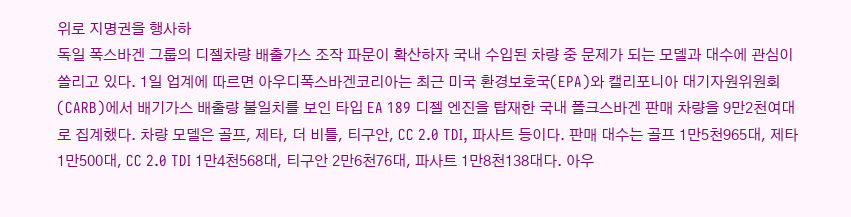위로 지명권을 행사하
독일 폭스바겐 그룹의 디젤차량 배출가스 조작 파문이 확산하자 국내 수입된 차량 중 문제가 되는 모델과 대수에 관심이 쏠리고 있다. 1일 업계에 따르면 아우디폭스바겐코리아는 최근 미국 환경보호국(EPA)와 캘리포니아 대기자원위원회(CARB)에서 배기가스 배출량 불일치를 보인 타입 EA 189 디젤 엔진을 탑재한 국내 폴크스바겐 판매 차량을 9만2천여대로 집계했다. 차량 모델은 골프, 제타, 더 비틀, 티구안, CC 2.0 TDI, 파사트 등이다. 판매 대수는 골프 1만5천965대, 제타 1만500대, CC 2.0 TDI 1만4천568대, 티구안 2만6천76대, 파사트 1만8천138대다. 아우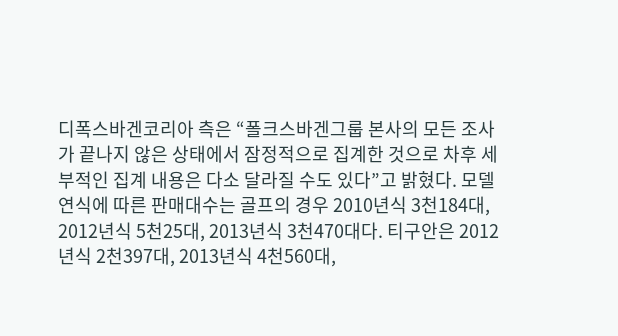디폭스바겐코리아 측은 “폴크스바겐그룹 본사의 모든 조사가 끝나지 않은 상태에서 잠정적으로 집계한 것으로 차후 세부적인 집계 내용은 다소 달라질 수도 있다”고 밝혔다. 모델 연식에 따른 판매대수는 골프의 경우 2010년식 3천184대, 2012년식 5천25대, 2013년식 3천470대다. 티구안은 2012년식 2천397대, 2013년식 4천560대,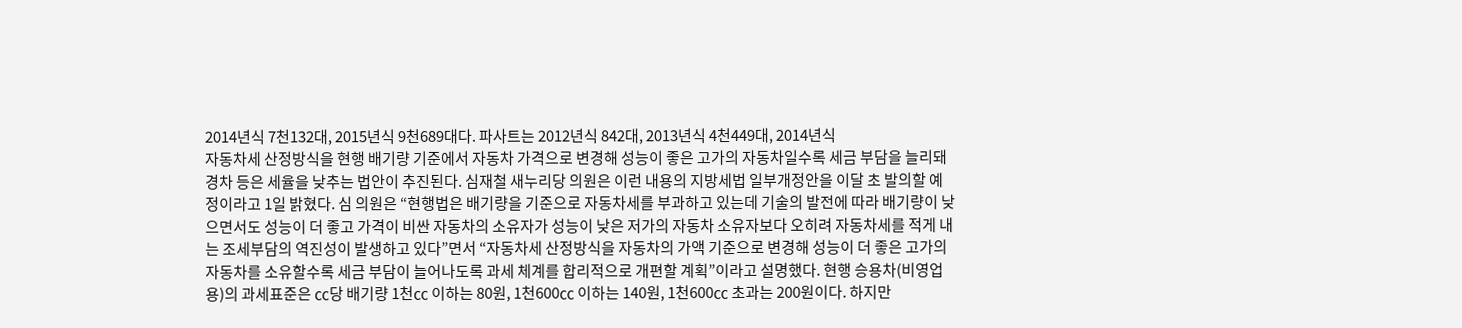2014년식 7천132대, 2015년식 9천689대다. 파사트는 2012년식 842대, 2013년식 4천449대, 2014년식
자동차세 산정방식을 현행 배기량 기준에서 자동차 가격으로 변경해 성능이 좋은 고가의 자동차일수록 세금 부담을 늘리돼 경차 등은 세율을 낮추는 법안이 추진된다. 심재철 새누리당 의원은 이런 내용의 지방세법 일부개정안을 이달 초 발의할 예정이라고 1일 밝혔다. 심 의원은 “현행법은 배기량을 기준으로 자동차세를 부과하고 있는데 기술의 발전에 따라 배기량이 낮으면서도 성능이 더 좋고 가격이 비싼 자동차의 소유자가 성능이 낮은 저가의 자동차 소유자보다 오히려 자동차세를 적게 내는 조세부담의 역진성이 발생하고 있다”면서 “자동차세 산정방식을 자동차의 가액 기준으로 변경해 성능이 더 좋은 고가의 자동차를 소유할수록 세금 부담이 늘어나도록 과세 체계를 합리적으로 개편할 계획”이라고 설명했다. 현행 승용차(비영업용)의 과세표준은 ㏄당 배기량 1천㏄ 이하는 80원, 1천600㏄ 이하는 140원, 1천600㏄ 초과는 200원이다. 하지만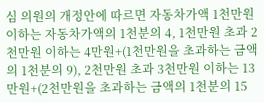심 의원의 개정안에 따르면 자동차가액 1천만원 이하는 자동차가액의 1천분의 4, 1천만원 초과 2천만원 이하는 4만원+(1천만원을 초과하는 금액의 1천분의 9), 2천만원 초과 3천만원 이하는 13만원+(2천만원을 초과하는 금액의 1천분의 15